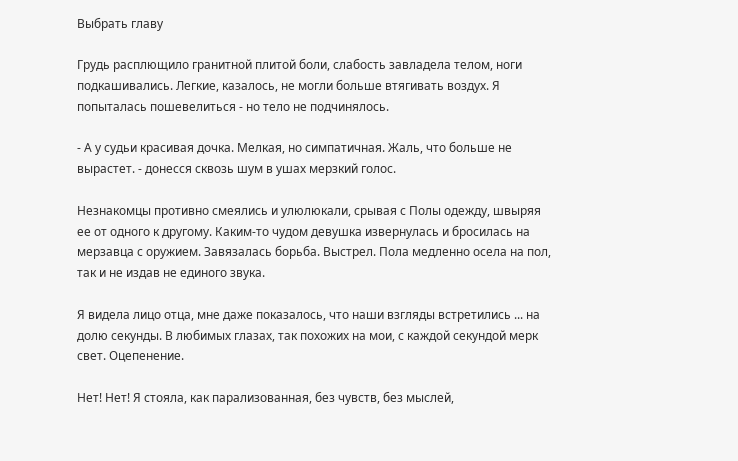Выбрать главу

Грудь расплющило гранитной плитой боли, слабость завладела телом, ноги подкашивались. Легкие, казалось, не могли больше втягивать воздух. Я попыталась пошевелиться - но тело не подчинялось.

- А у судьи красивая дочка. Мелкая, но симпатичная. Жаль, что больше не вырастет. - донесся сквозь шум в ушах мерзкий голос.

Незнакомцы противно смеялись и улюлюкали, срывая с Полы одежду, швыряя ее от одного к другому. Каким-то чудом девушка извернулась и бросилась на мерзавца с оружием. Завязалась борьба. Выстрел. Пола медленно осела на пол, так и не издав не единого звука.

Я видела лицо отца, мне даже показалось, что наши взгляды встретились ... на долю секунды. В любимых глазах, так похожих на мои, с каждой секундой мерк свет. Оцепенение.

Нет! Нет! Я стояла, как парализованная, без чувств, без мыслей,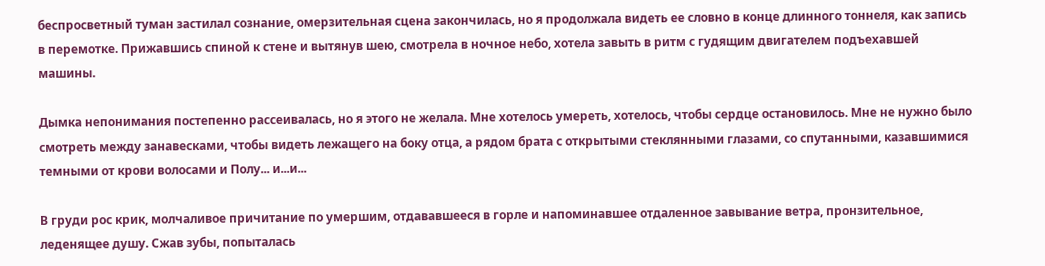беспросветный туман застилал сознание, омерзительная сцена закончилась, но я продолжала видеть ее словно в конце длинного тоннеля, как запись в перемотке. Прижавшись спиной к стене и вытянув шею, смотрела в ночное небо, хотела завыть в ритм с гудящим двигателем подъехавшей машины.

Дымка непонимания постепенно рассеивалась, но я этого не желала. Мне хотелось умереть, хотелось, чтобы сердце остановилось. Мне не нужно было смотреть между занавесками, чтобы видеть лежащего на боку отца, а рядом брата с открытыми стеклянными глазами, со спутанными, казавшимися темными от крови волосами и Полу... и...и...

В груди рос крик, молчаливое причитание по умершим, отдававшееся в горле и напоминавшее отдаленное завывание ветра, пронзительное, леденящее душу. Сжав зубы, попыталась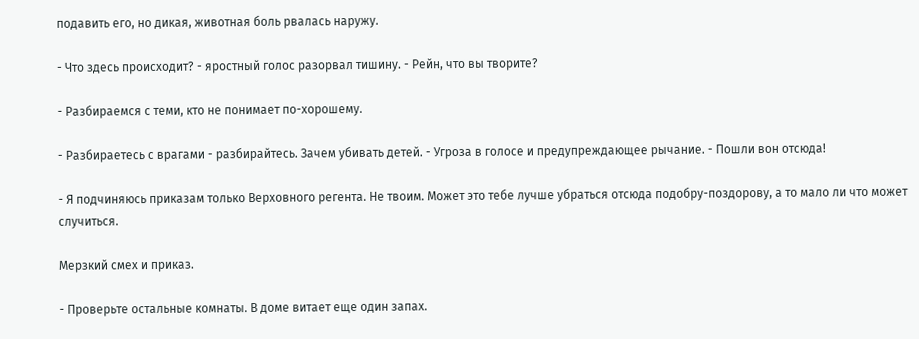подавить его, но дикая, животная боль рвалась наружу.

- Что здесь происходит? - яростный голос разорвал тишину. - Рейн, что вы творите?

- Разбираемся с теми, кто не понимает по-хорошему.

- Разбираетесь с врагами - разбирайтесь. Зачем убивать детей. - Угроза в голосе и предупреждающее рычание. - Пошли вон отсюда!

- Я подчиняюсь приказам только Верховного регента. Не твоим. Может это тебе лучше убраться отсюда подобру-поздорову, а то мало ли что может случиться.

Мерзкий смех и приказ.

- Проверьте остальные комнаты. В доме витает еще один запах.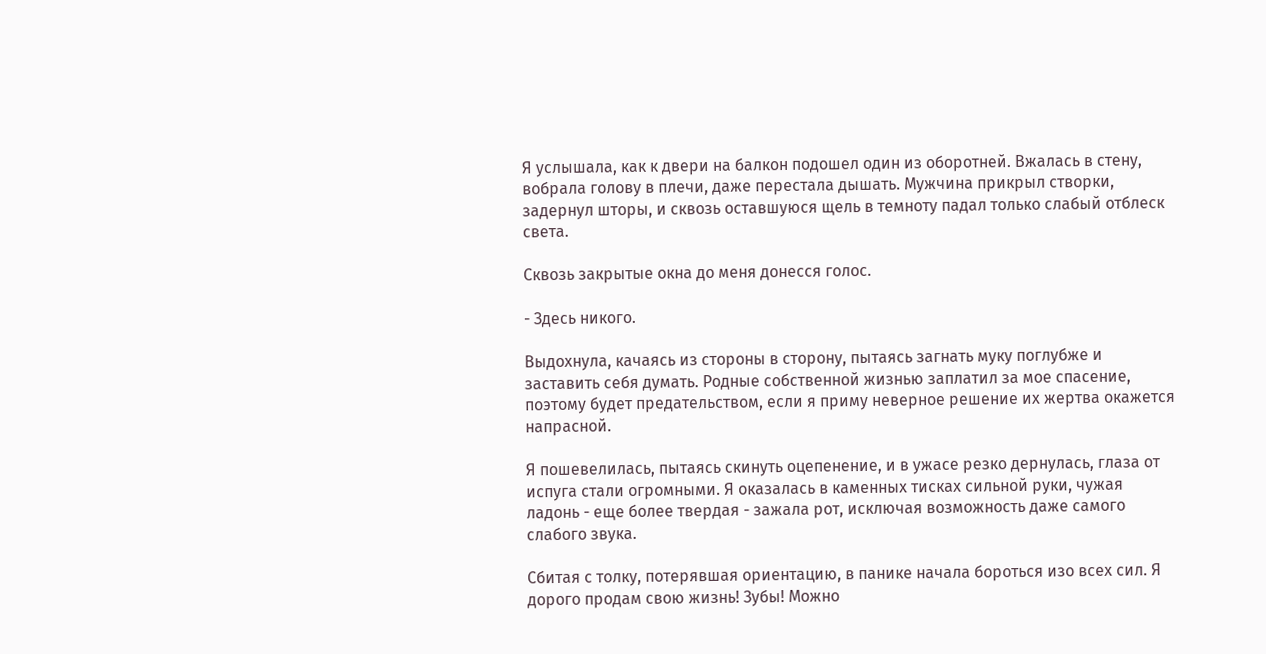Я услышала, как к двери на балкон подошел один из оборотней. Вжалась в стену, вобрала голову в плечи, даже перестала дышать. Мужчина прикрыл створки, задернул шторы, и сквозь оставшуюся щель в темноту падал только слабый отблеск света.

Сквозь закрытые окна до меня донесся голос.

- Здесь никого.

Выдохнула, качаясь из стороны в сторону, пытаясь загнать муку поглубже и заставить себя думать. Родные собственной жизнью заплатил за мое спасение, поэтому будет предательством, если я приму неверное решение их жертва окажется напрасной.

Я пошевелилась, пытаясь скинуть оцепенение, и в ужасе резко дернулась, глаза от испуга стали огромными. Я оказалась в каменных тисках сильной руки, чужая ладонь - еще более твердая - зажала рот, исключая возможность даже самого слабого звука.

Сбитая с толку, потерявшая ориентацию, в панике начала бороться изо всех сил. Я дорого продам свою жизнь! Зубы! Можно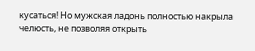кусаться! Но мужская ладонь полностью накрыла челюсть, не позволяя открыть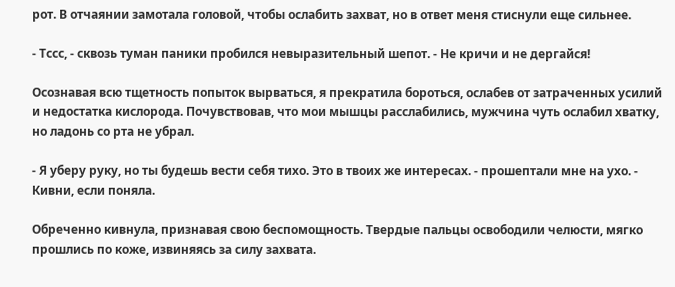рот. В отчаянии замотала головой, чтобы ослабить захват, но в ответ меня стиснули еще сильнее.

- Тссс, - сквозь туман паники пробился невыразительный шепот. - Не кричи и не дергайся!

Осознавая всю тщетность попыток вырваться, я прекратила бороться, ослабев от затраченных усилий и недостатка кислорода. Почувствовав, что мои мышцы расслабились, мужчина чуть ослабил хватку, но ладонь со рта не убрал.

- Я уберу руку, но ты будешь вести себя тихо. Это в твоих же интересах. - прошептали мне на ухо. - Кивни, если поняла.

Обреченно кивнула, признавая свою беспомощность. Твердые пальцы освободили челюсти, мягко прошлись по коже, извиняясь за силу захвата.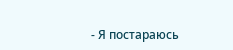- Я постараюсь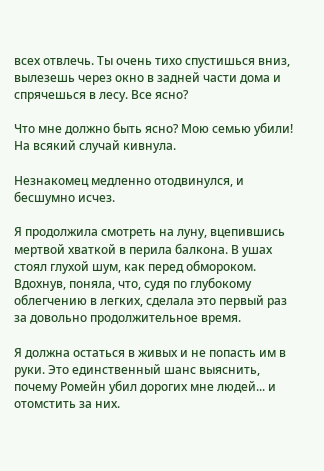всех отвлечь. Ты очень тихо спустишься вниз, вылезешь через окно в задней части дома и спрячешься в лесу. Все ясно?

Что мне должно быть ясно? Мою семью убили! На всякий случай кивнула.

Незнакомец медленно отодвинулся, и бесшумно исчез.

Я продолжила смотреть на луну, вцепившись мертвой хваткой в перила балкона. В ушах стоял глухой шум, как перед обмороком. Вдохнув, поняла, что, судя по глубокому облегчению в легких, сделала это первый раз за довольно продолжительное время.

Я должна остаться в живых и не попасть им в руки. Это единственный шанс выяснить, почему Ромейн убил дорогих мне людей... и отомстить за них.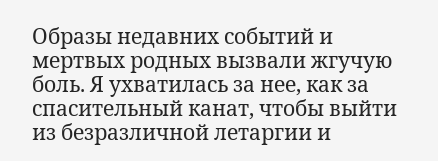Образы недавних событий и мертвых родных вызвали жгучую боль. Я ухватилась за нее, как за спасительный канат, чтобы выйти из безразличной летаргии и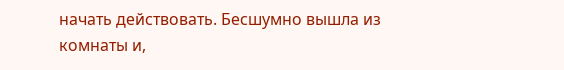начать действовать. Бесшумно вышла из комнаты и,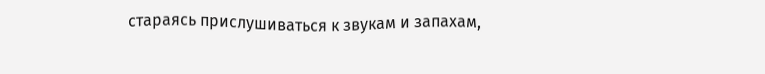стараясь прислушиваться к звукам и запахам,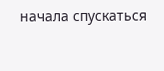начала спускаться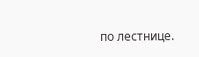по лестнице.